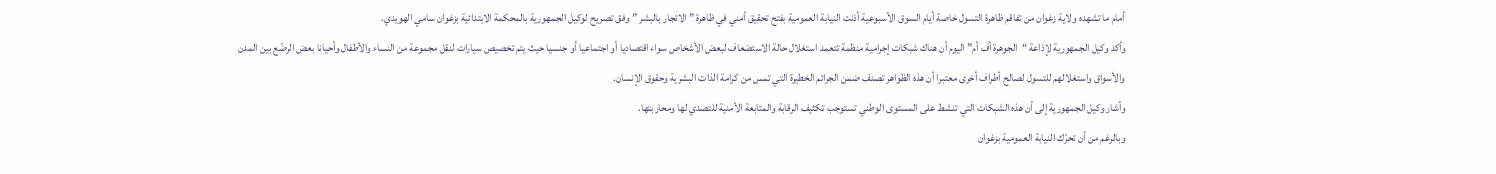أمام ما تشهده ولاية زغوان من تفاقم ظاهرة التسول خاصة أيام السوق الأسبوعية أذنت النيابة العمومية بفتح تحقيق أمني في ظاهرة ” الاتجار بالبشر ” وفق تصريح لوكيل الجمهورية بالمحكمة الابتدائية بزغوان سامي الهويدي.
وأكد وكيل الجمهورية لإذاعة “الجوهرة أف أم” اليوم أن هناك شبكات إجرامية منظمة تتعمد استغلال حالة الاستضعاف لبعض الأشخاص سواء اقتصاديا أو اجتماعيا أو جنسيا حيث يتم تخصيص سيارات لنقل مجموعة من النساء والأطفال وأحيانا بعض الرضّع بين المدن والأسواق واستغلالهم للتسول لصالح أطراف أخرى معتبرا أن هذه الظواهر تصنف ضمن الجرائم الخطيرة التي تمس من كرامة الذات البشرية وحقوق الإنسان.
وأشار وكيل الجمهورية إلى أن هذه الشبكات التي تنشط على المستوى الوطني تستوجب تكثيف الرقابة والمتابعة الأمنية للتصدي لها ومحاربتها.
وبالرغم من أن تحرّك النيابة العمومية بزغوان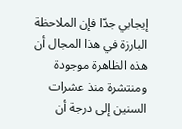إيجابي جدّا فإن الملاحظة البارزة في هذا المجال أن هذه الظاهرة موجودة ومنتشرة منذ عشرات السنين إلى درجة أن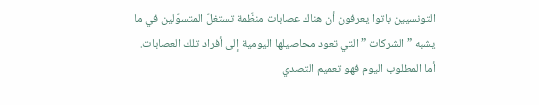التونسيين باتوا يعرفون أن هناك عصابات منظّمة تستغلّ المتسوّلين في ما يشبه ” الشركات ” التي تعود محاصيلها اليومية إلى أفراد تلك العصابات.
أما المطلوب اليوم فهو تعميم التصدي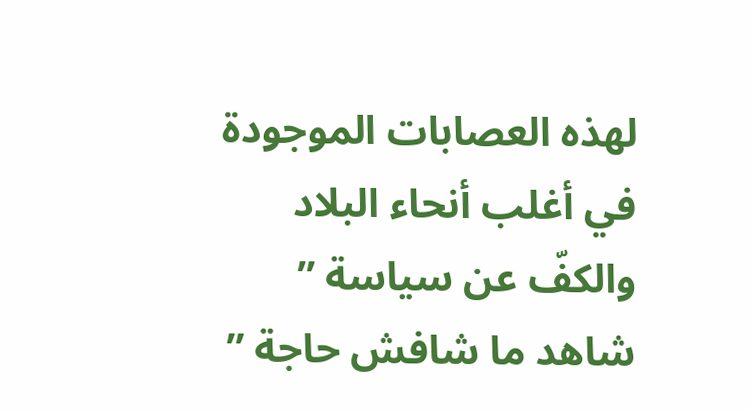لهذه العصابات الموجودة في أغلب أنحاء البلاد والكفّ عن سياسة ” شاهد ما شافش حاجة ”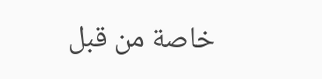خاصة من قبل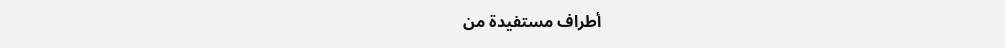أطراف مستفيدة من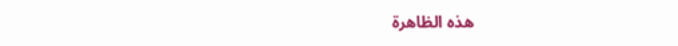هذه الظاهرة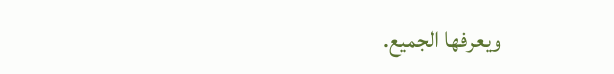ويعرفها الجميع.